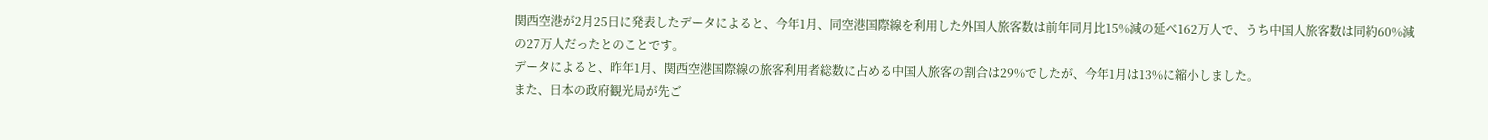関西空港が2月25日に発表したデータによると、今年1月、同空港国際線を利用した外国人旅客数は前年同月比15%減の延べ162万人で、うち中国人旅客数は同約60%減の27万人だったとのことです。
データによると、昨年1月、関西空港国際線の旅客利用者総数に占める中国人旅客の割合は29%でしたが、今年1月は13%に縮小しました。
また、日本の政府観光局が先ご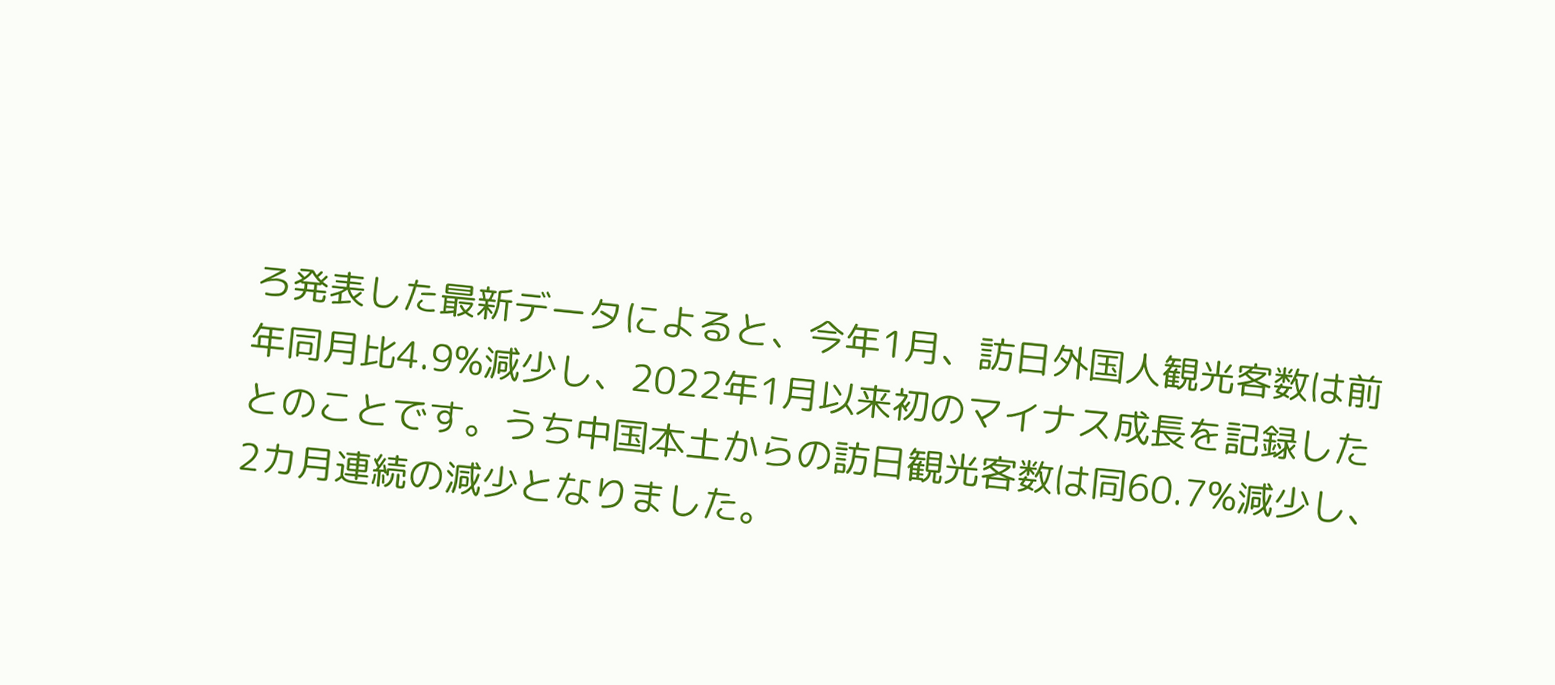ろ発表した最新データによると、今年1月、訪日外国人観光客数は前年同月比4.9%減少し、2022年1月以来初のマイナス成長を記録したとのことです。うち中国本土からの訪日観光客数は同60.7%減少し、2カ月連続の減少となりました。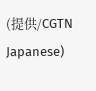(提供/CGTN Japanese)